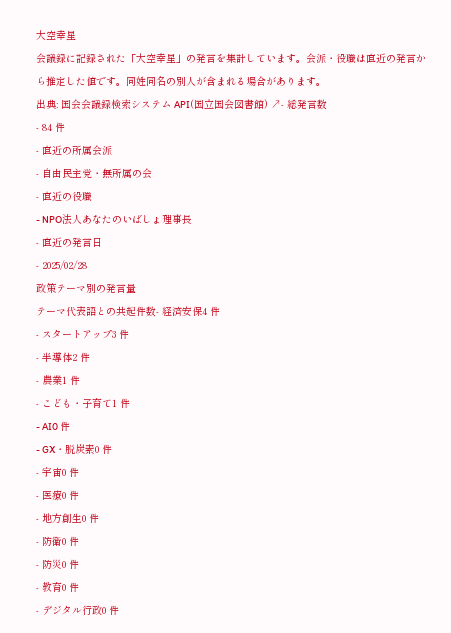大空幸星
会議録に記録された「大空幸星」の発言を集計しています。会派・役職は直近の発言から推定した値です。同姓同名の別人が含まれる場合があります。
出典: 国会会議録検索システム API(国立国会図書館) ↗- 総発言数
- 84 件
- 直近の所属会派
- 自由民主党・無所属の会
- 直近の役職
- NPO法人あなたのいばしょ理事長
- 直近の発言日
- 2025/02/28
政策テーマ別の発言量
テーマ代表語との共起件数- 経済安保4 件
- スタートアップ3 件
- 半導体2 件
- 農業1 件
- こども・子育て1 件
- AI0 件
- GX・脱炭素0 件
- 宇宙0 件
- 医療0 件
- 地方創生0 件
- 防衛0 件
- 防災0 件
- 教育0 件
- デジタル行政0 件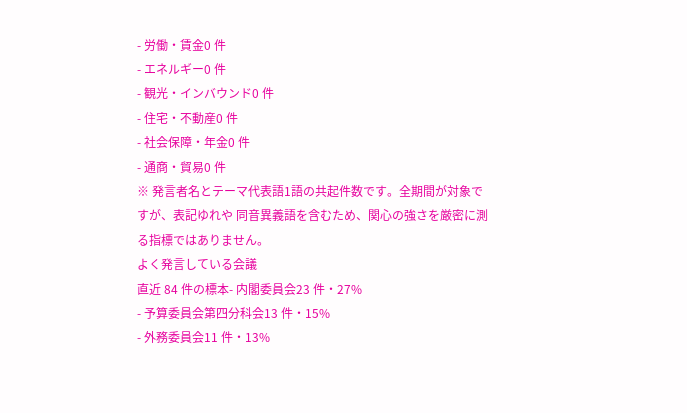- 労働・賃金0 件
- エネルギー0 件
- 観光・インバウンド0 件
- 住宅・不動産0 件
- 社会保障・年金0 件
- 通商・貿易0 件
※ 発言者名とテーマ代表語1語の共起件数です。全期間が対象ですが、表記ゆれや 同音異義語を含むため、関心の強さを厳密に測る指標ではありません。
よく発言している会議
直近 84 件の標本- 内閣委員会23 件・27%
- 予算委員会第四分科会13 件・15%
- 外務委員会11 件・13%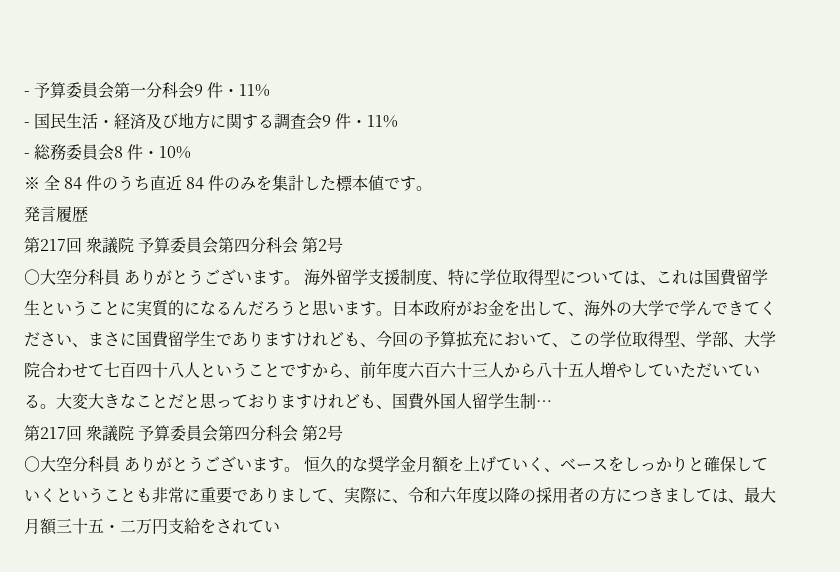- 予算委員会第一分科会9 件・11%
- 国民生活・経済及び地方に関する調査会9 件・11%
- 総務委員会8 件・10%
※ 全 84 件のうち直近 84 件のみを集計した標本値です。
発言履歴
第217回 衆議院 予算委員会第四分科会 第2号
○大空分科員 ありがとうございます。 海外留学支援制度、特に学位取得型については、これは国費留学生ということに実質的になるんだろうと思います。日本政府がお金を出して、海外の大学で学んできてください、まさに国費留学生でありますけれども、今回の予算拡充において、この学位取得型、学部、大学院合わせて七百四十八人ということですから、前年度六百六十三人から八十五人増やしていただいている。大変大きなことだと思っておりますけれども、国費外国人留学生制…
第217回 衆議院 予算委員会第四分科会 第2号
○大空分科員 ありがとうございます。 恒久的な奨学金月額を上げていく、ベースをしっかりと確保していくということも非常に重要でありまして、実際に、令和六年度以降の採用者の方につきましては、最大月額三十五・二万円支給をされてい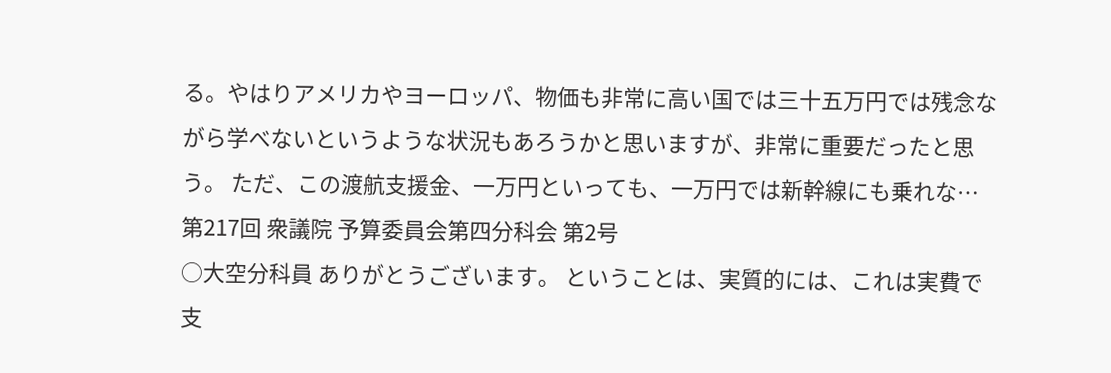る。やはりアメリカやヨーロッパ、物価も非常に高い国では三十五万円では残念ながら学べないというような状況もあろうかと思いますが、非常に重要だったと思う。 ただ、この渡航支援金、一万円といっても、一万円では新幹線にも乗れな…
第217回 衆議院 予算委員会第四分科会 第2号
○大空分科員 ありがとうございます。 ということは、実質的には、これは実費で支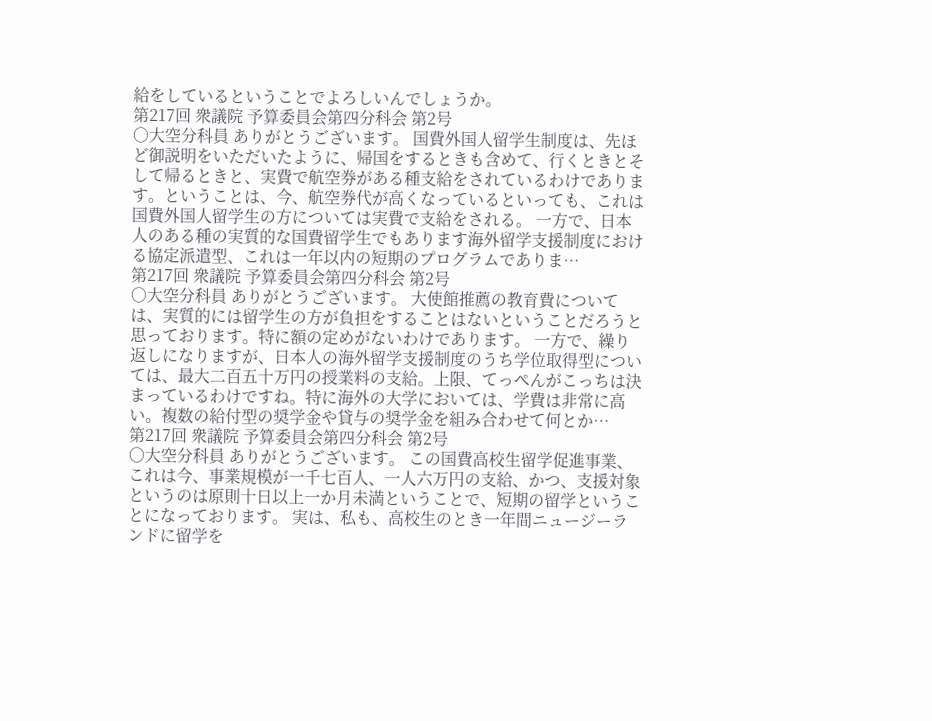給をしているということでよろしいんでしょうか。
第217回 衆議院 予算委員会第四分科会 第2号
○大空分科員 ありがとうございます。 国費外国人留学生制度は、先ほど御説明をいただいたように、帰国をするときも含めて、行くときとそして帰るときと、実費で航空券がある種支給をされているわけであります。ということは、今、航空券代が高くなっているといっても、これは国費外国人留学生の方については実費で支給をされる。 一方で、日本人のある種の実質的な国費留学生でもあります海外留学支援制度における協定派遣型、これは一年以内の短期のプログラムでありま…
第217回 衆議院 予算委員会第四分科会 第2号
○大空分科員 ありがとうございます。 大使館推薦の教育費については、実質的には留学生の方が負担をすることはないということだろうと思っております。特に額の定めがないわけであります。 一方で、繰り返しになりますが、日本人の海外留学支援制度のうち学位取得型については、最大二百五十万円の授業料の支給。上限、てっぺんがこっちは決まっているわけですね。特に海外の大学においては、学費は非常に高い。複数の給付型の奨学金や貸与の奨学金を組み合わせて何とか…
第217回 衆議院 予算委員会第四分科会 第2号
○大空分科員 ありがとうございます。 この国費高校生留学促進事業、これは今、事業規模が一千七百人、一人六万円の支給、かつ、支援対象というのは原則十日以上一か月未満ということで、短期の留学ということになっております。 実は、私も、高校生のとき一年間ニュージーランドに留学を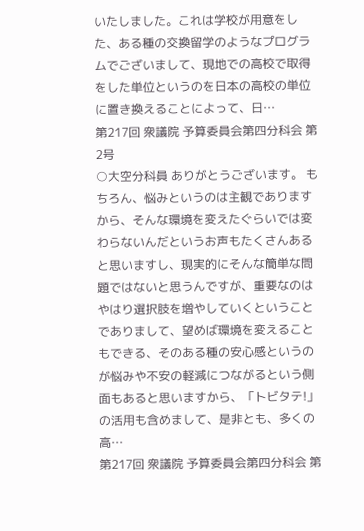いたしました。これは学校が用意をした、ある種の交換留学のようなプログラムでございまして、現地での高校で取得をした単位というのを日本の高校の単位に置き換えることによって、日…
第217回 衆議院 予算委員会第四分科会 第2号
○大空分科員 ありがとうございます。 もちろん、悩みというのは主観でありますから、そんな環境を変えたぐらいでは変わらないんだというお声もたくさんあると思いますし、現実的にそんな簡単な問題ではないと思うんですが、重要なのはやはり選択肢を増やしていくということでありまして、望めば環境を変えることもできる、そのある種の安心感というのが悩みや不安の軽減につながるという側面もあると思いますから、「トビタテ!」の活用も含めまして、是非とも、多くの高…
第217回 衆議院 予算委員会第四分科会 第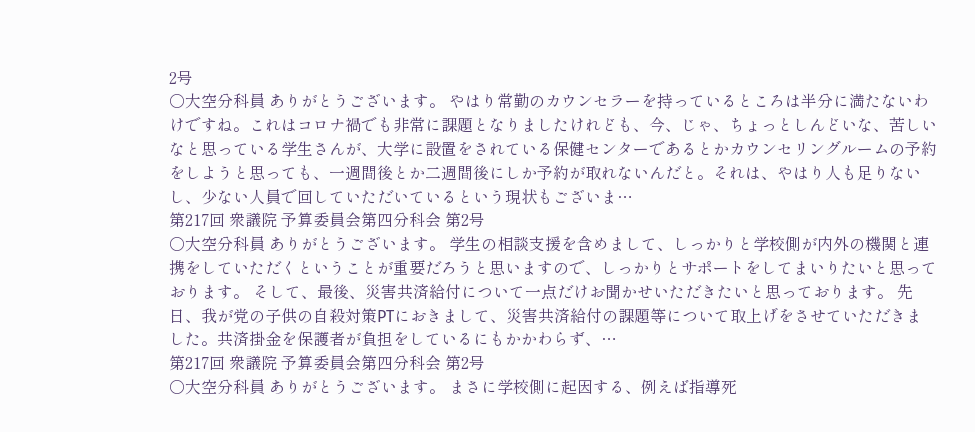2号
○大空分科員 ありがとうございます。 やはり常勤のカウンセラーを持っているところは半分に満たないわけですね。これはコロナ禍でも非常に課題となりましたけれども、今、じゃ、ちょっとしんどいな、苦しいなと思っている学生さんが、大学に設置をされている保健センターであるとかカウンセリングルームの予約をしようと思っても、一週間後とか二週間後にしか予約が取れないんだと。それは、やはり人も足りないし、少ない人員で回していただいているという現状もございま…
第217回 衆議院 予算委員会第四分科会 第2号
○大空分科員 ありがとうございます。 学生の相談支援を含めまして、しっかりと学校側が内外の機関と連携をしていただくということが重要だろうと思いますので、しっかりとサポートをしてまいりたいと思っております。 そして、最後、災害共済給付について一点だけお聞かせいただきたいと思っております。 先日、我が党の子供の自殺対策PTにおきまして、災害共済給付の課題等について取上げをさせていただきました。共済掛金を保護者が負担をしているにもかかわらず、…
第217回 衆議院 予算委員会第四分科会 第2号
○大空分科員 ありがとうございます。 まさに学校側に起因する、例えば指導死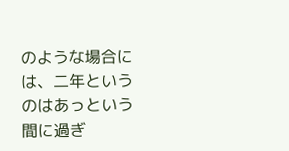のような場合には、二年というのはあっという間に過ぎ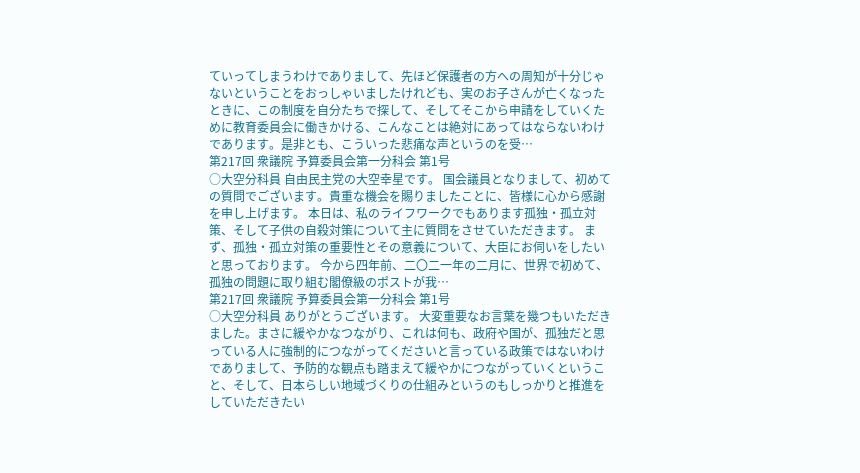ていってしまうわけでありまして、先ほど保護者の方への周知が十分じゃないということをおっしゃいましたけれども、実のお子さんが亡くなったときに、この制度を自分たちで探して、そしてそこから申請をしていくために教育委員会に働きかける、こんなことは絶対にあってはならないわけであります。是非とも、こういった悲痛な声というのを受…
第217回 衆議院 予算委員会第一分科会 第1号
○大空分科員 自由民主党の大空幸星です。 国会議員となりまして、初めての質問でございます。貴重な機会を賜りましたことに、皆様に心から感謝を申し上げます。 本日は、私のライフワークでもあります孤独・孤立対策、そして子供の自殺対策について主に質問をさせていただきます。 まず、孤独・孤立対策の重要性とその意義について、大臣にお伺いをしたいと思っております。 今から四年前、二〇二一年の二月に、世界で初めて、孤独の問題に取り組む閣僚級のポストが我…
第217回 衆議院 予算委員会第一分科会 第1号
○大空分科員 ありがとうございます。 大変重要なお言葉を幾つもいただきました。まさに緩やかなつながり、これは何も、政府や国が、孤独だと思っている人に強制的につながってくださいと言っている政策ではないわけでありまして、予防的な観点も踏まえて緩やかにつながっていくということ、そして、日本らしい地域づくりの仕組みというのもしっかりと推進をしていただきたい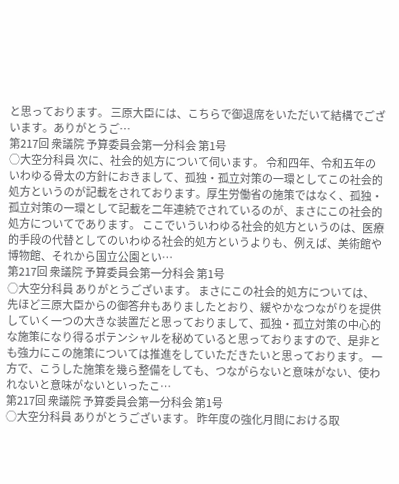と思っております。 三原大臣には、こちらで御退席をいただいて結構でございます。ありがとうご…
第217回 衆議院 予算委員会第一分科会 第1号
○大空分科員 次に、社会的処方について伺います。 令和四年、令和五年のいわゆる骨太の方針におきまして、孤独・孤立対策の一環としてこの社会的処方というのが記載をされております。厚生労働省の施策ではなく、孤独・孤立対策の一環として記載を二年連続でされているのが、まさにこの社会的処方についてであります。 ここでいういわゆる社会的処方というのは、医療的手段の代替としてのいわゆる社会的処方というよりも、例えば、美術館や博物館、それから国立公園とい…
第217回 衆議院 予算委員会第一分科会 第1号
○大空分科員 ありがとうございます。 まさにこの社会的処方については、先ほど三原大臣からの御答弁もありましたとおり、緩やかなつながりを提供していく一つの大きな装置だと思っておりまして、孤独・孤立対策の中心的な施策になり得るポテンシャルを秘めていると思っておりますので、是非とも強力にこの施策については推進をしていただきたいと思っております。 一方で、こうした施策を幾ら整備をしても、つながらないと意味がない、使われないと意味がないといったこ…
第217回 衆議院 予算委員会第一分科会 第1号
○大空分科員 ありがとうございます。 昨年度の強化月間における取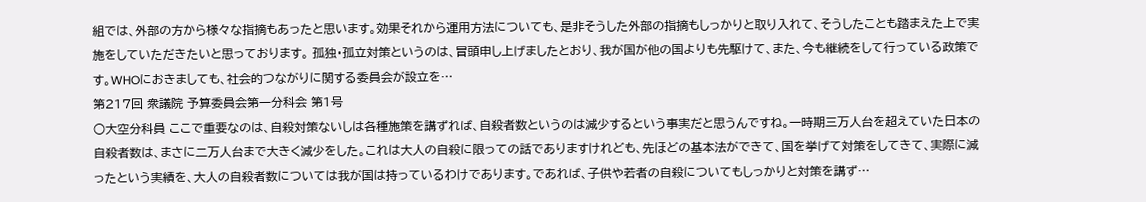組では、外部の方から様々な指摘もあったと思います。効果それから運用方法についても、是非そうした外部の指摘もしっかりと取り入れて、そうしたことも踏まえた上で実施をしていただきたいと思っております。 孤独・孤立対策というのは、冒頭申し上げましたとおり、我が国が他の国よりも先駆けて、また、今も継続をして行っている政策です。WHOにおきましても、社会的つながりに関する委員会が設立を…
第217回 衆議院 予算委員会第一分科会 第1号
○大空分科員 ここで重要なのは、自殺対策ないしは各種施策を講ずれば、自殺者数というのは減少するという事実だと思うんですね。一時期三万人台を超えていた日本の自殺者数は、まさに二万人台まで大きく減少をした。これは大人の自殺に限っての話でありますけれども、先ほどの基本法ができて、国を挙げて対策をしてきて、実際に減ったという実績を、大人の自殺者数については我が国は持っているわけであります。であれば、子供や若者の自殺についてもしっかりと対策を講ず…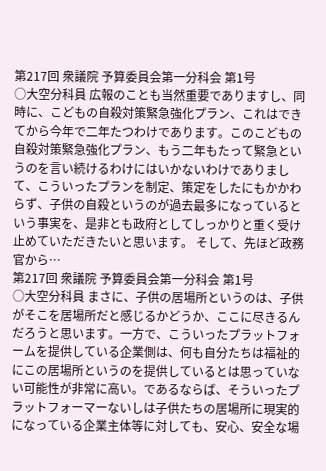第217回 衆議院 予算委員会第一分科会 第1号
○大空分科員 広報のことも当然重要でありますし、同時に、こどもの自殺対策緊急強化プラン、これはできてから今年で二年たつわけであります。このこどもの自殺対策緊急強化プラン、もう二年もたって緊急というのを言い続けるわけにはいかないわけでありまして、こういったプランを制定、策定をしたにもかかわらず、子供の自殺というのが過去最多になっているという事実を、是非とも政府としてしっかりと重く受け止めていただきたいと思います。 そして、先ほど政務官から…
第217回 衆議院 予算委員会第一分科会 第1号
○大空分科員 まさに、子供の居場所というのは、子供がそこを居場所だと感じるかどうか、ここに尽きるんだろうと思います。一方で、こういったプラットフォームを提供している企業側は、何も自分たちは福祉的にこの居場所というのを提供しているとは思っていない可能性が非常に高い。であるならば、そういったプラットフォーマーないしは子供たちの居場所に現実的になっている企業主体等に対しても、安心、安全な場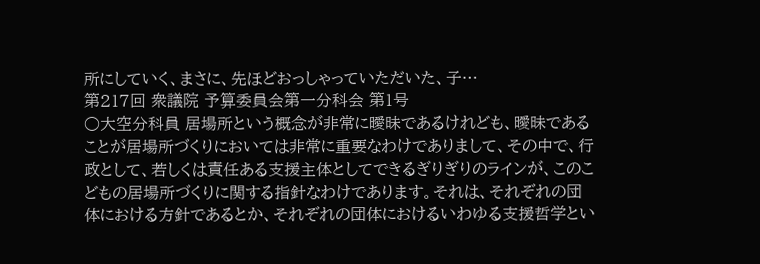所にしていく、まさに、先ほどおっしゃっていただいた、子…
第217回 衆議院 予算委員会第一分科会 第1号
○大空分科員 居場所という概念が非常に曖昧であるけれども、曖昧であることが居場所づくりにおいては非常に重要なわけでありまして、その中で、行政として、若しくは責任ある支援主体としてできるぎりぎりのラインが、このこどもの居場所づくりに関する指針なわけであります。それは、それぞれの団体における方針であるとか、それぞれの団体におけるいわゆる支援哲学とい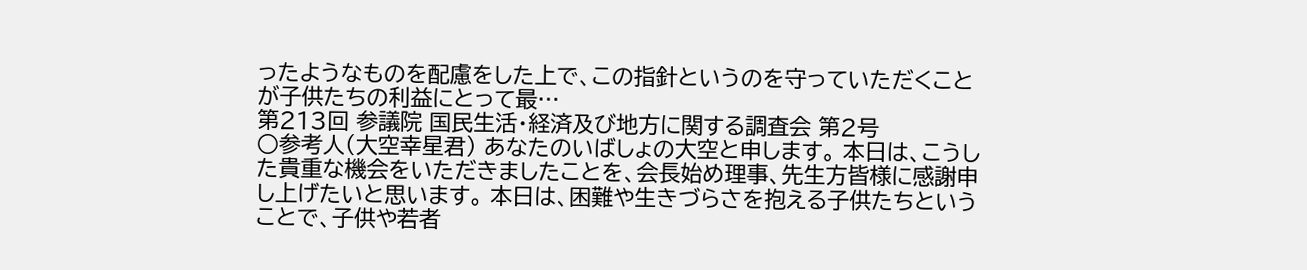ったようなものを配慮をした上で、この指針というのを守っていただくことが子供たちの利益にとって最…
第213回 参議院 国民生活・経済及び地方に関する調査会 第2号
○参考人(大空幸星君) あなたのいばしょの大空と申します。 本日は、こうした貴重な機会をいただきましたことを、会長始め理事、先生方皆様に感謝申し上げたいと思います。 本日は、困難や生きづらさを抱える子供たちということで、子供や若者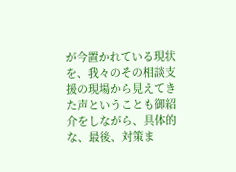が今置かれている現状を、我々のその相談支援の現場から見えてきた声ということも御紹介をしながら、具体的な、最後、対策ま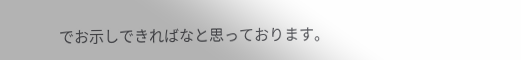でお示しできればなと思っております。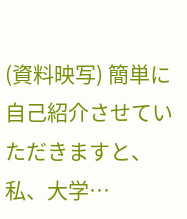(資料映写) 簡単に自己紹介させていただきますと、私、大学…